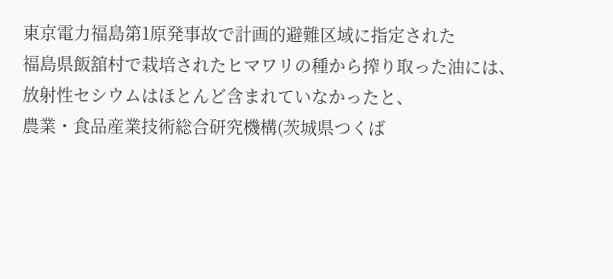東京電力福島第1原発事故で計画的避難区域に指定された
福島県飯舘村で栽培されたヒマワリの種から搾り取った油には、
放射性セシウムはほとんど含まれていなかったと、
農業・食品産業技術総合研究機構(茨城県つくば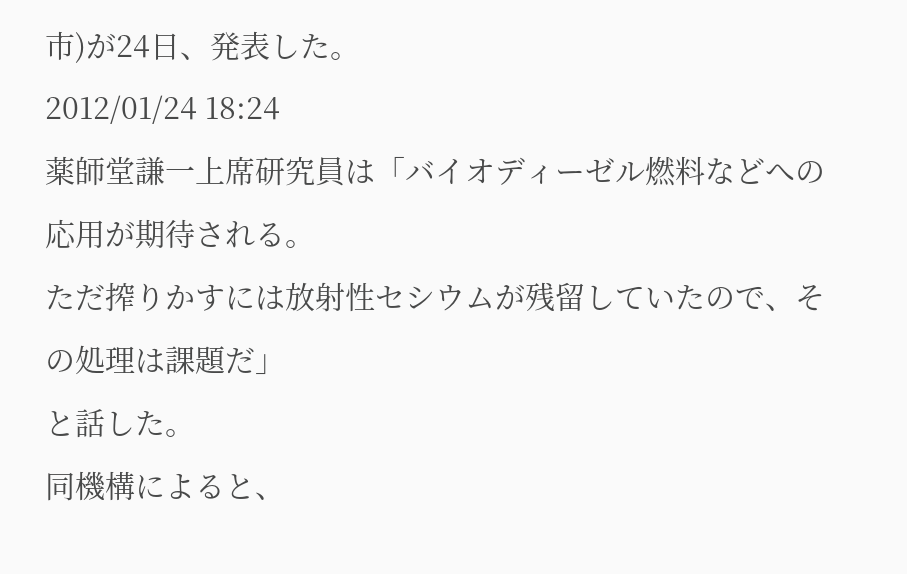市)が24日、発表した。
2012/01/24 18:24
薬師堂謙一上席研究員は「バイオディーゼル燃料などへの応用が期待される。
ただ搾りかすには放射性セシウムが残留していたので、その処理は課題だ」
と話した。
同機構によると、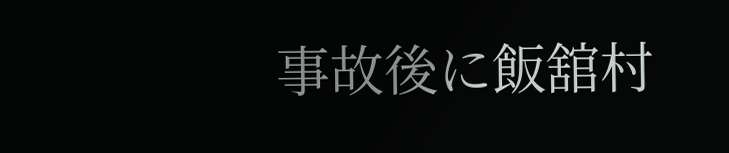事故後に飯舘村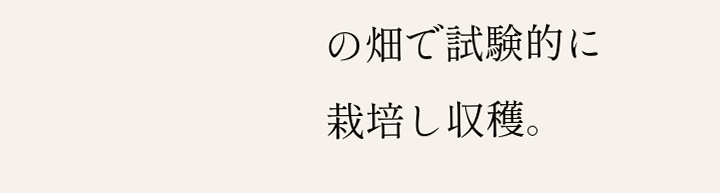の畑で試験的に栽培し収穫。